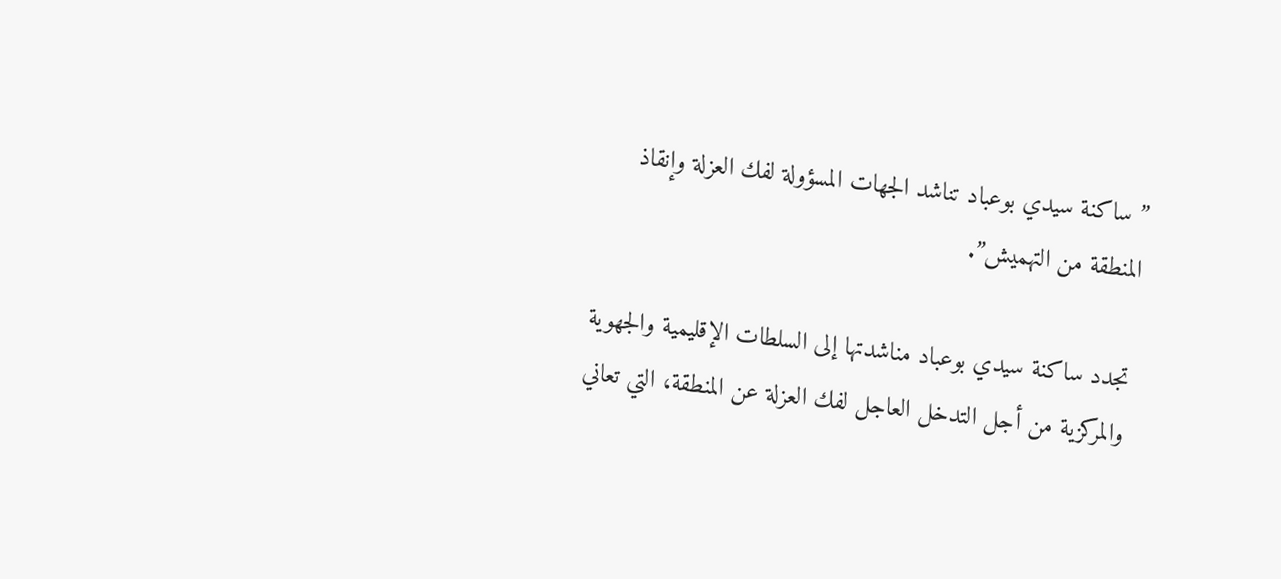” ساكنة سيدي بوعباد تناشد الجهات المسؤولة لفك العزلة وإنقاذ المنطقة من التهميش”.

تجدد ساكنة سيدي بوعباد مناشدتها إلى السلطات الإقليمية والجهوية والمركزية من أجل التدخل العاجل لفك العزلة عن المنطقة، التي تعاني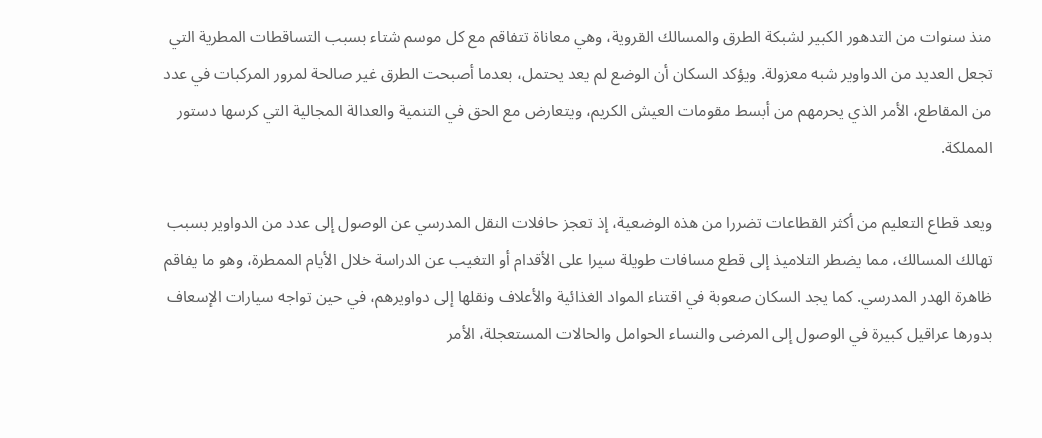منذ سنوات من التدهور الكبير لشبكة الطرق والمسالك القروية، وهي معاناة تتفاقم مع كل موسم شتاء بسبب التساقطات المطرية التي تجعل العديد من الدواوير شبه معزولة. ويؤكد السكان أن الوضع لم يعد يحتمل، بعدما أصبحت الطرق غير صالحة لمرور المركبات في عدد من المقاطع، الأمر الذي يحرمهم من أبسط مقومات العيش الكريم، ويتعارض مع الحق في التنمية والعدالة المجالية التي كرسها دستور المملكة.

ويعد قطاع التعليم من أكثر القطاعات تضررا من هذه الوضعية، إذ تعجز حافلات النقل المدرسي عن الوصول إلى عدد من الدواوير بسبب تهالك المسالك، مما يضطر التلاميذ إلى قطع مسافات طويلة سيرا على الأقدام أو التغيب عن الدراسة خلال الأيام الممطرة، وهو ما يفاقم ظاهرة الهدر المدرسي. كما يجد السكان صعوبة في اقتناء المواد الغذائية والأعلاف ونقلها إلى دواويرهم، في حين تواجه سيارات الإسعاف بدورها عراقيل كبيرة في الوصول إلى المرضى والنساء الحوامل والحالات المستعجلة، الأمر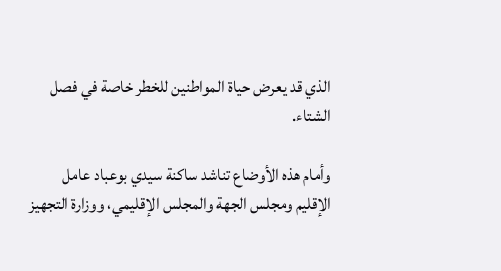الذي قد يعرض حياة المواطنين للخطر خاصة في فصل الشتاء.

وأمام هذه الأوضاع تناشد ساكنة سيدي بوعباد عامل الإقليم ومجلس الجهة والمجلس الإقليمي، ووزارة التجهيز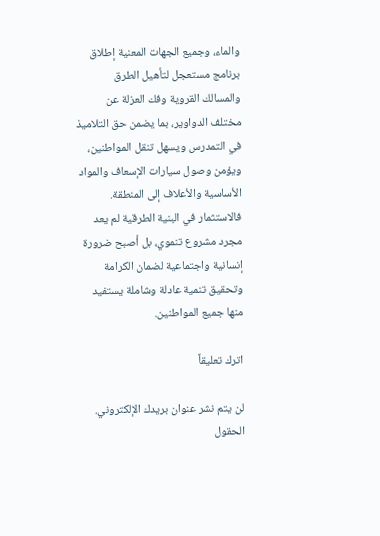والماء، وجميع الجهات المعنية إطلاق برنامج مستعجل لتأهيل الطرق والمسالك القروية وفك العزلة عن مختلف الدواوير، بما يضمن حق التلاميذ في التمدرس ويسهل تنقل المواطنين، ويؤمن وصول سيارات الإسعاف والمواد الأساسية والأعلاف إلى المنطقة. فالاستثمار في البنية الطرقية لم يعد مجرد مشروع تنموي، بل أصبح ضرورة إنسانية واجتماعية لضمان الكرامة وتحقيق تنمية عادلة وشاملة يستفيد منها جميع المواطنين.

اترك تعليقاً

لن يتم نشر عنوان بريدك الإلكتروني. الحقول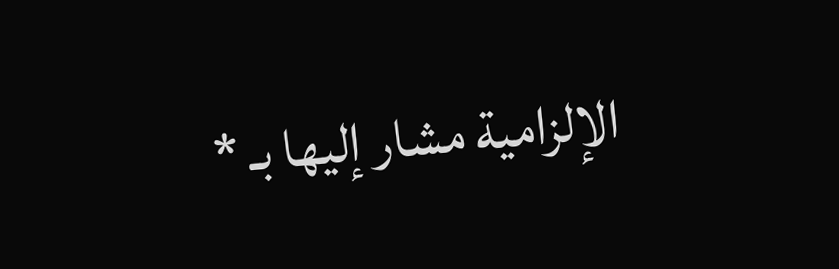الإلزامية مشار إليها بـ *